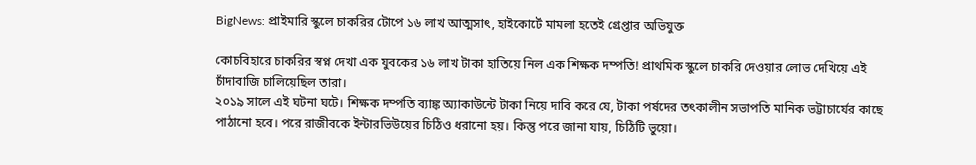BigNews: প্রাইমারি স্কুলে চাকরির টোপে ১৬ লাখ আত্মসাৎ, হাইকোর্টে মামলা হতেই গ্রেপ্তার অভিযুক্ত

কোচবিহারে চাকরির স্বপ্ন দেখা এক যুবকের ১৬ লাখ টাকা হাতিয়ে নিল এক শিক্ষক দম্পতি! প্রাথমিক স্কুলে চাকরি দেওয়ার লোভ দেখিয়ে এই চাঁদাবাজি চালিয়েছিল তারা।
২০১৯ সালে এই ঘটনা ঘটে। শিক্ষক দম্পতি ব্যাঙ্ক অ্যাকাউন্টে টাকা নিয়ে দাবি করে যে, টাকা পর্ষদের তৎকালীন সভাপতি মানিক ভট্টাচার্যের কাছে পাঠানো হবে। পরে রাজীবকে ইন্টারভিউয়ের চিঠিও ধরানো হয়। কিন্তু পরে জানা যায়, চিঠিটি ভুয়ো।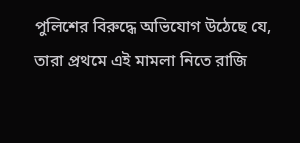পুলিশের বিরুদ্ধে অভিযোগ উঠেছে যে, তারা প্রথমে এই মামলা নিতে রাজি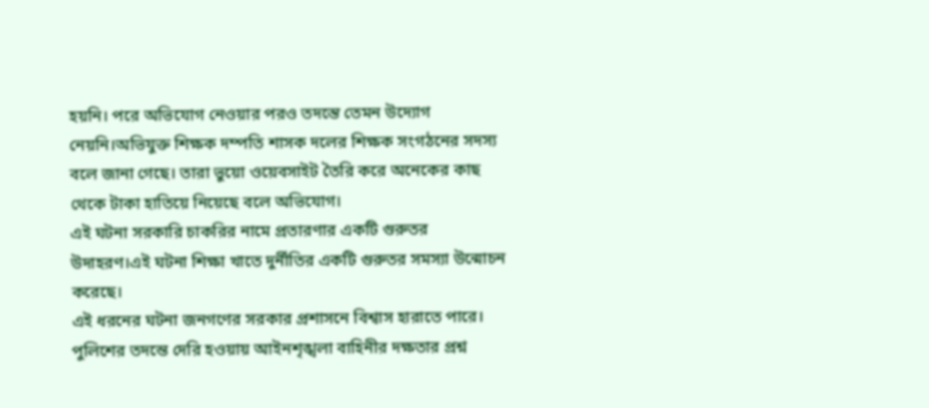হয়নি। পরে অভিযোগ নেওয়ার পরও তদন্তে তেমন উদ্যোগ নেয়নি।অভিযুক্ত শিক্ষক দম্পতি শাসক দলের শিক্ষক সংগঠনের সদস্য বলে জানা গেছে। তারা ভুয়ো ওয়েবসাইট তৈরি করে অনেকের কাছ থেকে টাকা হাতিয়ে নিয়েছে বলে অভিযোগ।
এই ঘটনা সরকারি চাকরির নামে প্রতারণার একটি গুরুতর উদাহরণ।এই ঘটনা শিক্ষা খাতে দুর্নীতির একটি গুরুতর সমস্যা উন্মোচন করেছে।
এই ধরনের ঘটনা জনগণের সরকার প্রশাসনে বিশ্বাস হারাতে পারে। পুলিশের তদন্তে দেরি হওয়ায় আইনশৃঙ্খলা বাহিনীর দক্ষতার প্রশ্ন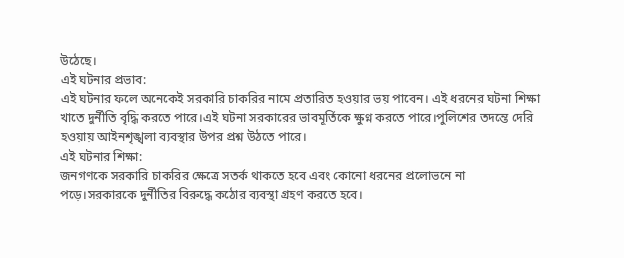উঠেছে।
এই ঘটনার প্রভাব:
এই ঘটনার ফলে অনেকেই সরকারি চাকরির নামে প্রতারিত হওয়ার ভয় পাবেন। এই ধরনের ঘটনা শিক্ষা খাতে দুর্নীতি বৃদ্ধি করতে পারে।এই ঘটনা সরকারের ভাবমূর্তিকে ক্ষুণ্ন করতে পারে।পুলিশের তদন্তে দেরি হওয়ায় আইনশৃঙ্খলা ব্যবস্থার উপর প্রশ্ন উঠতে পারে।
এই ঘটনার শিক্ষা:
জনগণকে সরকারি চাকরির ক্ষেত্রে সতর্ক থাকতে হবে এবং কোনো ধরনের প্রলোভনে না পড়ে।সরকারকে দুর্নীতির বিরুদ্ধে কঠোর ব্যবস্থা গ্রহণ করতে হবে।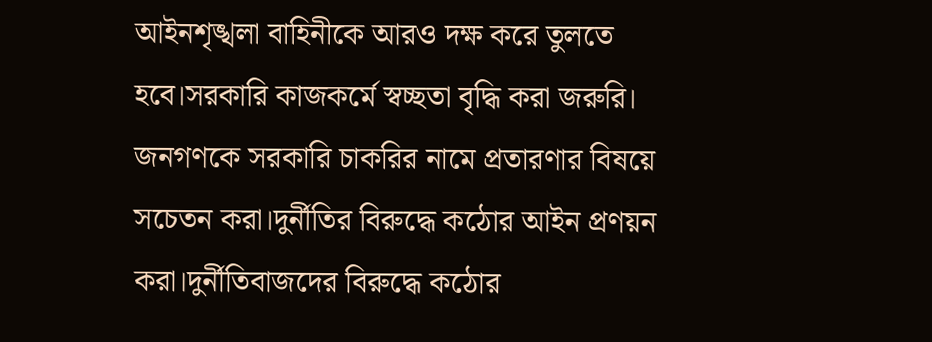আইনশৃঙ্খলা বাহিনীকে আরও দক্ষ করে তুলতে হবে।সরকারি কাজকর্মে স্বচ্ছতা বৃদ্ধি করা জরুরি।
জনগণকে সরকারি চাকরির নামে প্রতারণার বিষয়ে সচেতন করা।দুর্নীতির বিরুদ্ধে কঠোর আইন প্রণয়ন করা।দুর্নীতিবাজদের বিরুদ্ধে কঠোর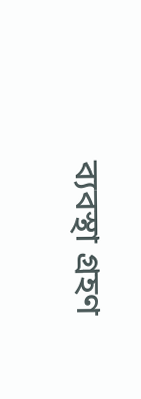ব্যবস্থা গ্রহণ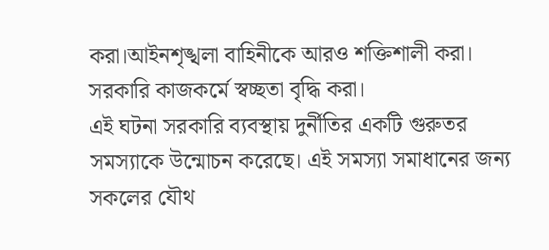করা।আইনশৃঙ্খলা বাহিনীকে আরও শক্তিশালী করা। সরকারি কাজকর্মে স্বচ্ছতা বৃদ্ধি করা।
এই ঘটনা সরকারি ব্যবস্থায় দুর্নীতির একটি গুরুতর সমস্যাকে উন্মোচন করেছে। এই সমস্যা সমাধানের জন্য সকলের যৌথ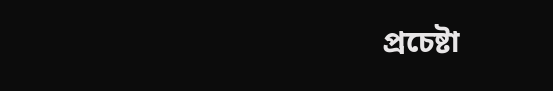প্রচেষ্টা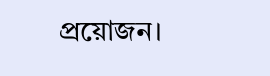প্রয়োজন।